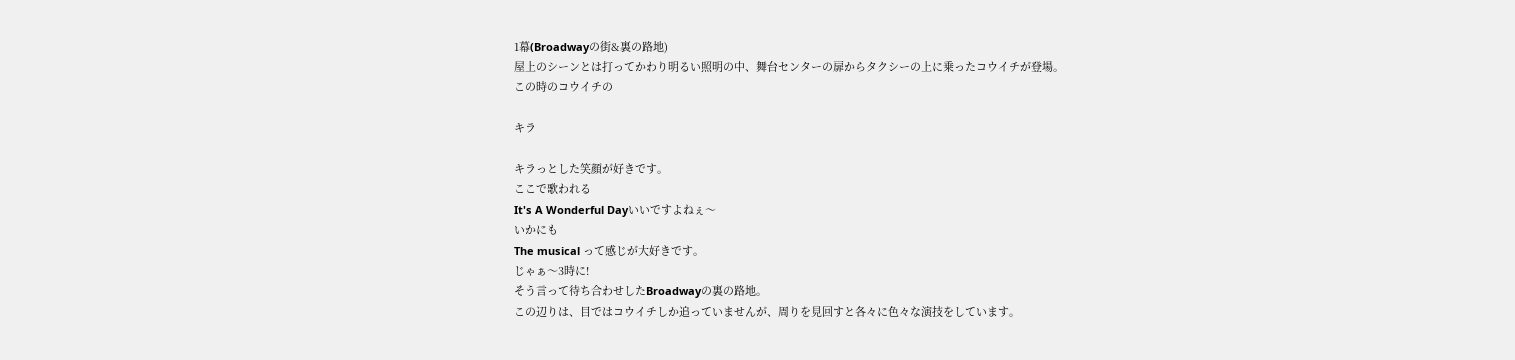1幕(Broadwayの街&裏の路地)
屋上のシーンとは打ってかわり明るい照明の中、舞台センターの扉からタクシーの上に乗ったコウイチが登場。
この時のコウイチの

キラ

キラっとした笑顔が好きです。
ここで歌われる
It's A Wonderful Dayいいですよねぇ〜
いかにも
The musical って感じが大好きです。
じゃぁ〜3時に!
そう言って待ち合わせしたBroadwayの裏の路地。
この辺りは、目ではコウイチしか追っていませんが、周りを見回すと各々に色々な演技をしています。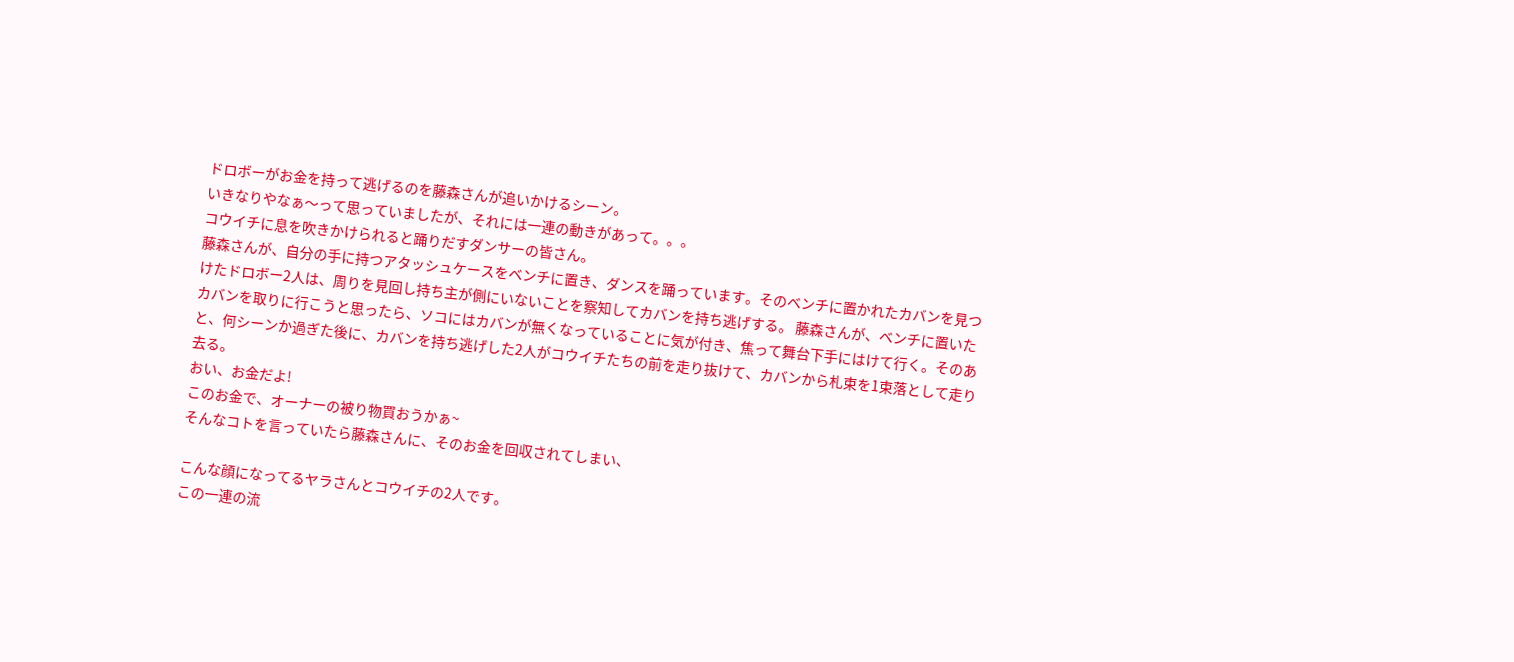ドロボーがお金を持って逃げるのを藤森さんが追いかけるシーン。
いきなりやなぁ〜って思っていましたが、それには一連の動きがあって。。。
コウイチに息を吹きかけられると踊りだすダンサーの皆さん。
藤森さんが、自分の手に持つアタッシュケースをベンチに置き、ダンスを踊っています。そのベンチに置かれたカバンを見つけたドロボー2人は、周りを見回し持ち主が側にいないことを察知してカバンを持ち逃げする。 藤森さんが、ベンチに置いたカバンを取りに行こうと思ったら、ソコにはカバンが無くなっていることに気が付き、焦って舞台下手にはけて行く。そのあと、何シーンか過ぎた後に、カバンを持ち逃げした2人がコウイチたちの前を走り抜けて、カバンから札束を1束落として走り去る。
おい、お金だよ!
このお金で、オーナーの被り物買おうかぁ~
そんなコトを言っていたら藤森さんに、そのお金を回収されてしまい、

こんな顔になってるヤラさんとコウイチの2人です。
この一連の流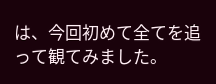は、今回初めて全てを追って観てみました。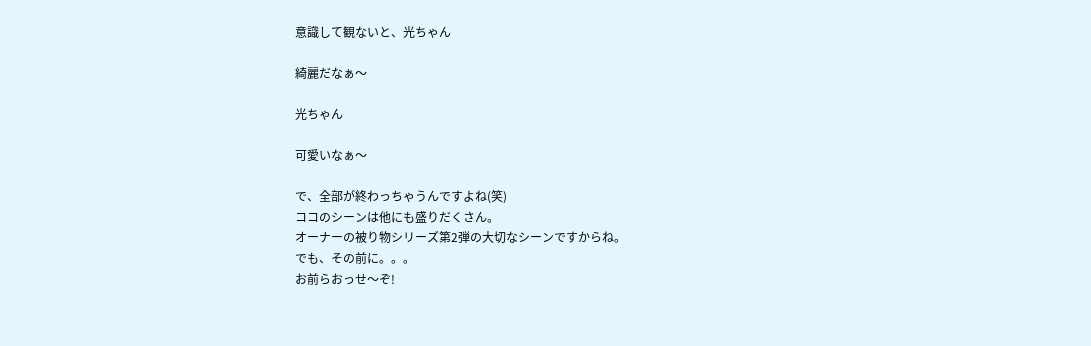意識して観ないと、光ちゃん

綺麗だなぁ〜

光ちゃん

可愛いなぁ〜

で、全部が終わっちゃうんですよね(笑)
ココのシーンは他にも盛りだくさん。
オーナーの被り物シリーズ第2弾の大切なシーンですからね。
でも、その前に。。。
お前らおっせ〜ぞ!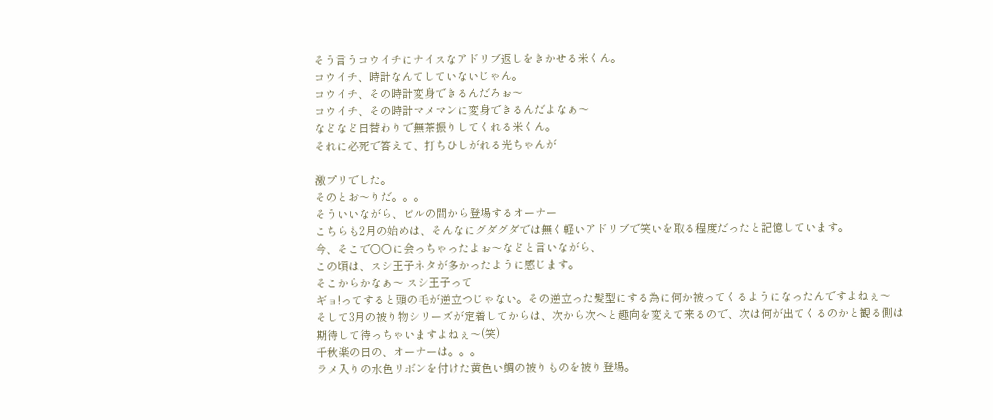そう言うコウイチにナイスなアドリブ返しをきかせる米くん。
コウイチ、時計なんてしていないじゃん。
コウイチ、その時計変身できるんだろぉ〜
コウイチ、その時計マメマンに変身できるんだよなぁ〜
などなど日替わりで無茶振りしてくれる米くん。
それに必死で答えて、打ちひしがれる光ちゃんが

激プリでした。
そのとお〜りだ。。。
そういいながら、ビルの間から登場するオーナー
こちらも2月の始めは、そんなにグダグダでは無く軽いアドリブで笑いを取る程度だったと記憶しています。
今、そこで○○に会っちゃったよぉ〜などと言いながら、
この頃は、スシ王子ネタが多かったように感じます。
そこからかなぁ〜 スシ王子って
ギョ!ってすると頭の毛が逆立つじゃない。その逆立った髪型にする為に何か被ってくるようになったんですよねぇ〜
そして3月の被り物シリーズが定着してからは、次から次へと趣向を変えて来るので、次は何が出てくるのかと観る側は期待して待っちゃいますよねぇ〜(笑)
千秋楽の日の、オーナーは。。。
ラメ入りの水色リボンを付けた黄色い鯛の被りものを被り登場。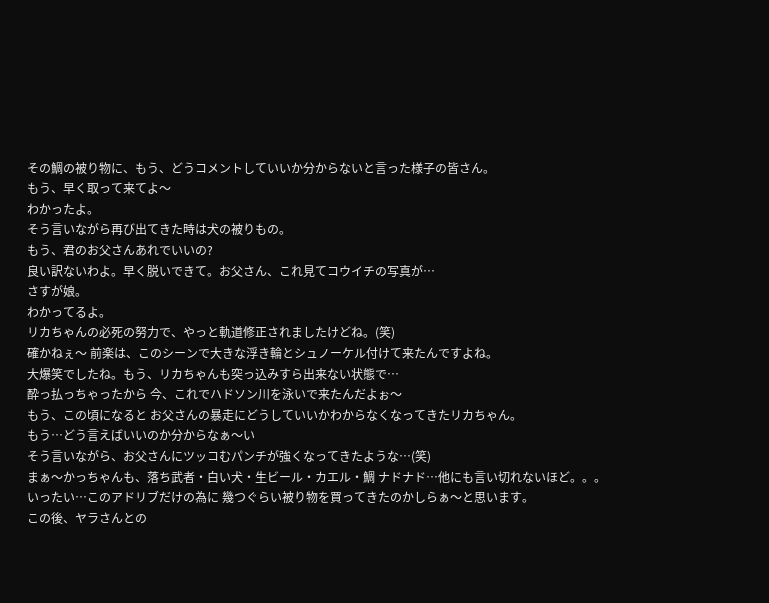その鯛の被り物に、もう、どうコメントしていいか分からないと言った様子の皆さん。
もう、早く取って来てよ〜
わかったよ。
そう言いながら再び出てきた時は犬の被りもの。
もう、君のお父さんあれでいいの?
良い訳ないわよ。早く脱いできて。お父さん、これ見てコウイチの写真が…
さすが娘。
わかってるよ。
リカちゃんの必死の努力で、やっと軌道修正されましたけどね。(笑)
確かねぇ〜 前楽は、このシーンで大きな浮き輪とシュノーケル付けて来たんですよね。
大爆笑でしたね。もう、リカちゃんも突っ込みすら出来ない状態で…
酔っ払っちゃったから 今、これでハドソン川を泳いで来たんだよぉ〜
もう、この頃になると お父さんの暴走にどうしていいかわからなくなってきたリカちゃん。
もう…どう言えばいいのか分からなぁ〜い
そう言いながら、お父さんにツッコむパンチが強くなってきたような…(笑)
まぁ〜かっちゃんも、落ち武者・白い犬・生ビール・カエル・鯛 ナドナド…他にも言い切れないほど。。。
いったい…このアドリブだけの為に 幾つぐらい被り物を買ってきたのかしらぁ〜と思います。
この後、ヤラさんとの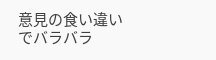意見の食い違いでバラバラ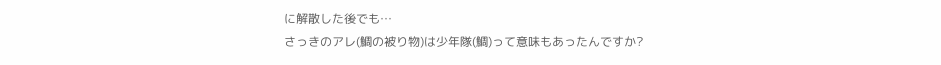に解散した後でも…
さっきのアレ(鯛の被り物)は少年隊(鯛)って意味もあったんですか?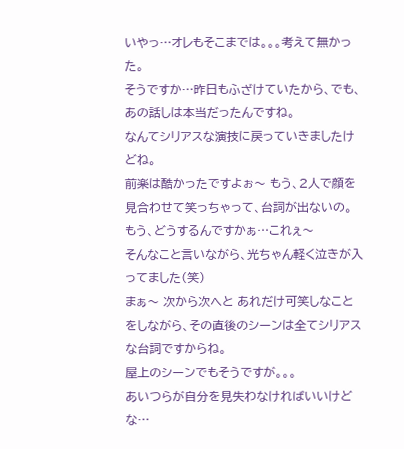いやっ…オレもそこまでは。。。考えて無かった。
そうですか…昨日もふざけていたから、でも、あの話しは本当だったんですね。
なんてシリアスな演技に戻っていきましたけどね。
前楽は酷かったですよぉ〜 もう、2人で顔を見合わせて笑っちゃって、台詞が出ないの。
もう、どうするんですかぁ…これぇ〜
そんなこと言いながら、光ちゃん軽く泣きが入ってました(笑)
まぁ〜 次から次へと あれだけ可笑しなことをしながら、その直後のシーンは全てシリアスな台詞ですからね。
屋上のシーンでもそうですが。。。
あいつらが自分を見失わなければいいけどな…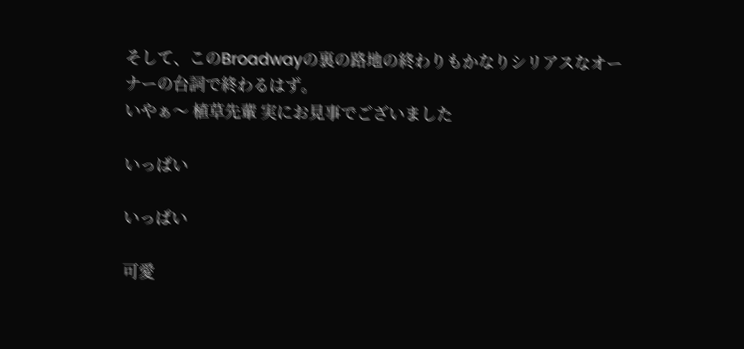そして、このBroadwayの裏の路地の終わりもかなりシリアスなオーナーの台詞で終わるはず。
いやぁ〜 植草先輩 実にお見事でございました

いっぱい

いっぱい

可愛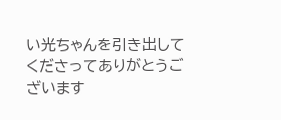い光ちゃんを引き出してくださってありがとうございます